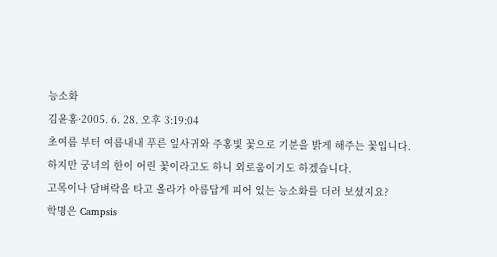능소화
김윤홍·2005. 6. 28. 오후 3:19:04
초여름 부터 여름내내 푸른 잎사귀와 주홍빛 꽃으로 기분을 밝게 해주는 꽃입니다.
하지만 궁녀의 한이 어린 꽃이라고도 하니 외로움이기도 하겠습니다.
고목이나 담벼락을 타고 올라가 아름답게 피어 있는 능소화를 더러 보셨지요?
학명은 Campsis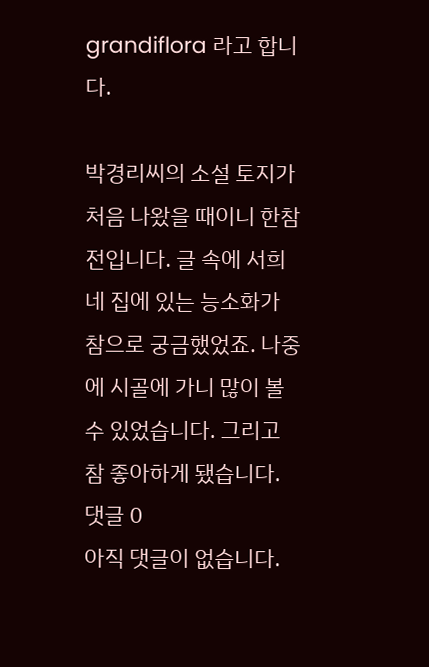grandiflora 라고 합니다.

박경리씨의 소설 토지가 처음 나왔을 때이니 한참 전입니다. 글 속에 서희네 집에 있는 능소화가 참으로 궁금했었죠. 나중에 시골에 가니 많이 볼 수 있었습니다. 그리고 참 좋아하게 됐습니다.
댓글 0
아직 댓글이 없습니다.